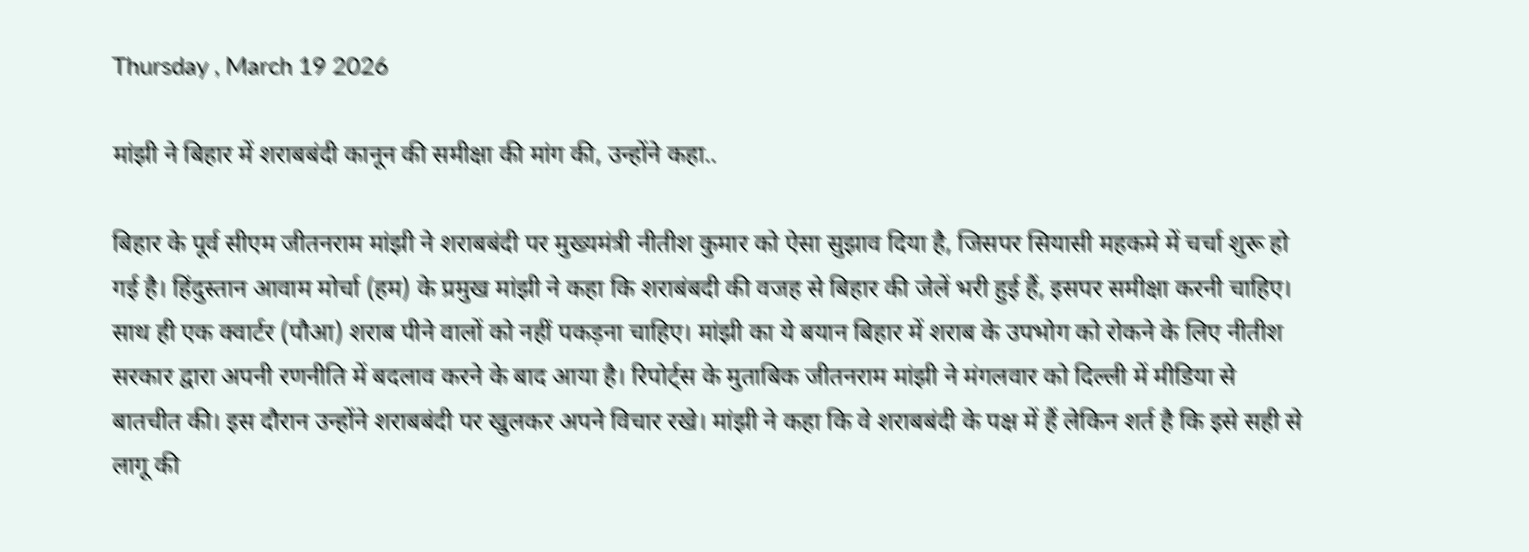Thursday , March 19 2026

मांझी ने बिहार में शराबबंदी कानून की समीक्षा की मांग की, उन्होंने कहा..

बिहार के पूर्व सीएम जीतनराम मांझी ने शराबबंदी पर मुख्यमंत्री नीतीश कुमार को ऐसा सुझाव दिया है, जिसपर सियासी महकमे में चर्चा शुरू हो गई है। हिंदुस्तान आवाम मोर्चा (हम) के प्रमुख मांझी ने कहा कि शराबंबदी की वजह से बिहार की जेलें भरी हुई हैं, इसपर समीक्षा करनी चाहिए। साथ ही एक क्वार्टर (पौआ) शराब पीने वालों को नहीं पकड़ना चाहिए। मांझी का ये बयान बिहार में शराब के उपभोग को रोकने के लिए नीतीश सरकार द्वारा अपनी रणनीति में बदलाव करने के बाद आया है। रिपोर्ट्स के मुताबिक जीतनराम मांझी ने मंगलवार को दिल्ली में मीडिया से बातचीत की। इस दौरान उन्होंने शराबबंदी पर खुलकर अपने विचार रखे। मांझी ने कहा कि वे शराबबंदी के पक्ष में हैं लेकिन शर्त है कि इसे सही से लागू की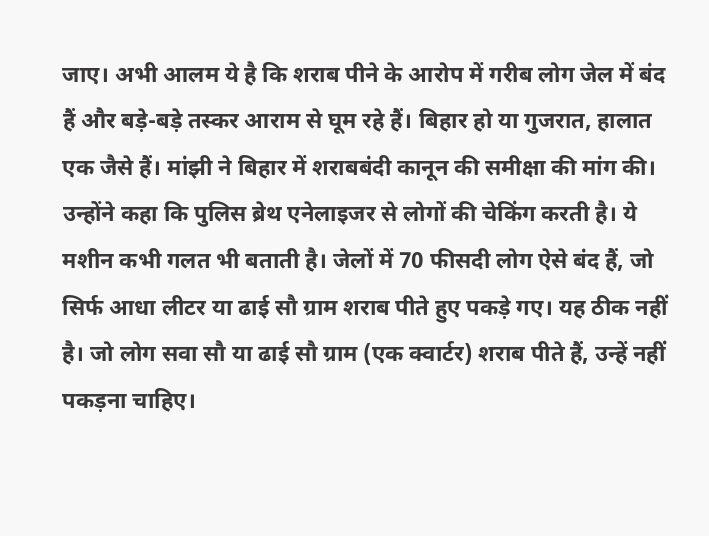जाए। अभी आलम ये है कि शराब पीने के आरोप में गरीब लोग जेल में बंद हैं और बड़े-बड़े तस्कर आराम से घूम रहे हैं। बिहार हो या गुजरात, हालात एक जैसे हैं। मांझी ने बिहार में शराबबंदी कानून की समीक्षा की मांग की। उन्होंने कहा कि पुलिस ब्रेथ एनेलाइजर से लोगों की चेकिंग करती है। ये मशीन कभी गलत भी बताती है। जेलों में 70 फीसदी लोग ऐसे बंद हैं, जो सिर्फ आधा लीटर या ढाई सौ ग्राम शराब पीते हुए पकड़े गए। यह ठीक नहीं है। जो लोग सवा सौ या ढाई सौ ग्राम (एक क्वार्टर) शराब पीते हैं, उन्हें नहीं पकड़ना चाहिए।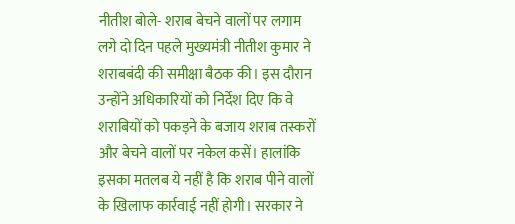नीतीश बोले- शराब बेचने वालों पर लगाम लगे दो दिन पहले मुख्यमंत्री नीतीश कुमार ने शराबबंदी की समीक्षा बैठक की। इस दौरान उन्होंने अधिकारियों को निर्देश दिए कि वे शराबियों को पकड़ने के बजाय शराब तस्करों और बेचने वालों पर नकेल कसें। हालांकि इसका मतलब ये नहीं है कि शराब पीने वालों के खिलाफ कार्रवाई नहीं होगी। सरकार ने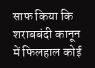साफ किया कि शराबबंदी कानून में फिलहाल कोई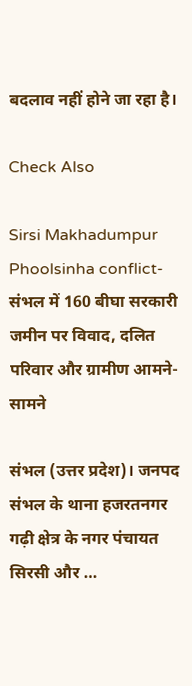बदलाव नहीं होने जा रहा है।

Check Also

Sirsi Makhadumpur Phoolsinha conflict-संभल में 160 बीघा सरकारी जमीन पर विवाद, दलित परिवार और ग्रामीण आमने-सामने

संभल (उत्तर प्रदेश)। जनपद संभल के थाना हजरतनगर गढ़ी क्षेत्र के नगर पंचायत सिरसी और …